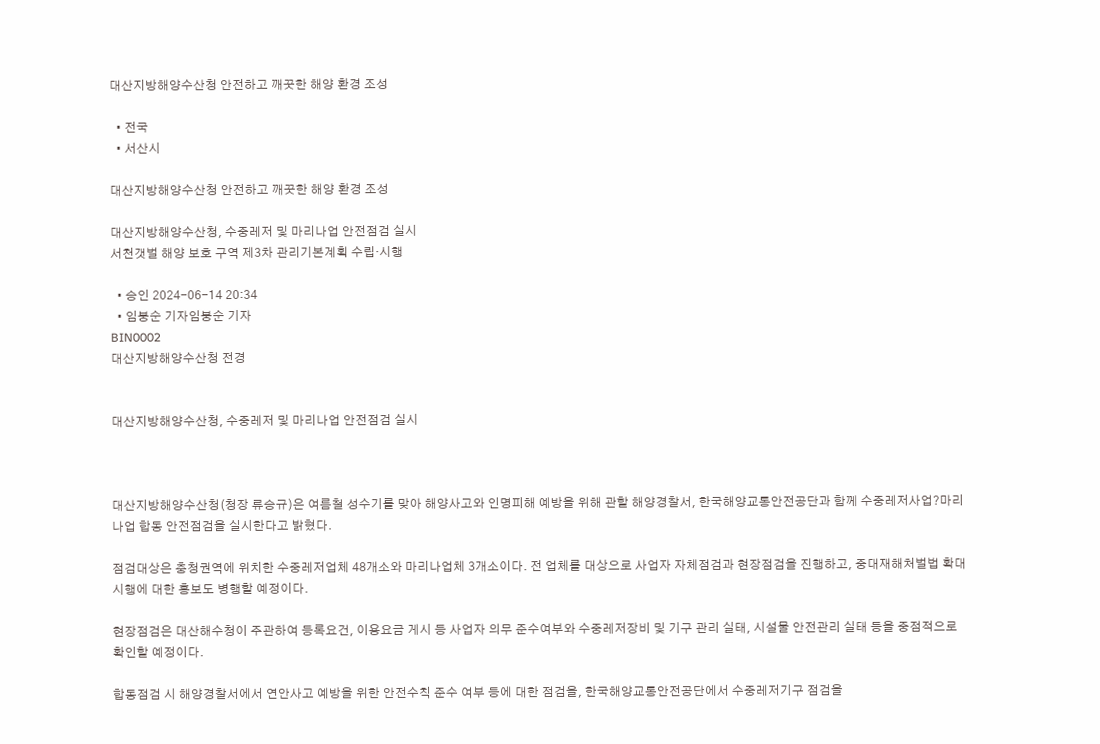대산지방해양수산청 안전하고 깨꿋한 해양 환경 조성

  • 전국
  • 서산시

대산지방해양수산청 안전하고 깨꿋한 해양 환경 조성

대산지방해양수산청, 수중레저 및 마리나업 안전점검 실시
서천갯벌 해양 보호 구역 제3차 관리기본계획 수립·시행

  • 승인 2024-06-14 20:34
  • 임붕순 기자임붕순 기자
BIN0002
대산지방해양수산청 전경


대산지방해양수산청, 수중레저 및 마리나업 안전점검 실시



대산지방해양수산청(청장 류승규)은 여름철 성수기를 맞아 해양사고와 인명피해 예방을 위해 관할 해양경찰서, 한국해양교통안전공단과 함께 수중레저사업?마리나업 합동 안전점검을 실시한다고 밝혔다.

점검대상은 충청권역에 위치한 수중레저업체 48개소와 마리나업체 3개소이다. 전 업체를 대상으로 사업자 자체점검과 현장점검을 진행하고, 중대재해처벌법 확대시행에 대한 홍보도 병행할 예정이다.

현장점검은 대산해수청이 주관하여 등록요건, 이용요금 게시 등 사업자 의무 준수여부와 수중레저장비 및 기구 관리 실태, 시설물 안전관리 실태 등을 중점적으로 확인할 예정이다.

합동점검 시 해양경찰서에서 연안사고 예방을 위한 안전수칙 준수 여부 등에 대한 점검을, 한국해양교통안전공단에서 수중레저기구 점검을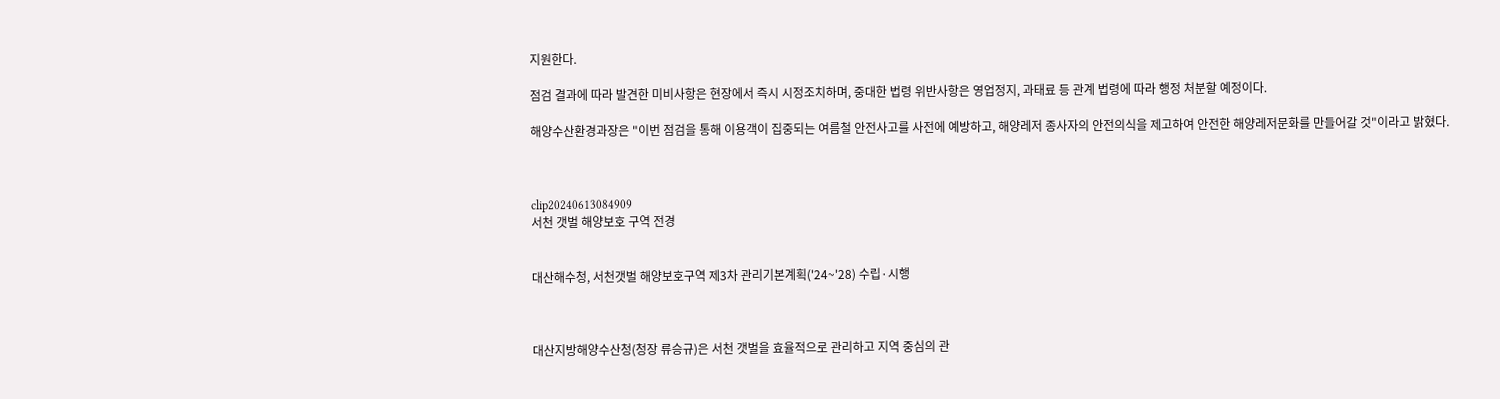지원한다.

점검 결과에 따라 발견한 미비사항은 현장에서 즉시 시정조치하며, 중대한 법령 위반사항은 영업정지, 과태료 등 관계 법령에 따라 행정 처분할 예정이다.

해양수산환경과장은 "이번 점검을 통해 이용객이 집중되는 여름철 안전사고를 사전에 예방하고, 해양레저 종사자의 안전의식을 제고하여 안전한 해양레저문화를 만들어갈 것"이라고 밝혔다.



clip20240613084909
서천 갯벌 해양보호 구역 전경


대산해수청, 서천갯벌 해양보호구역 제3차 관리기본계획('24~'28) 수립·시행



대산지방해양수산청(청장 류승규)은 서천 갯벌을 효율적으로 관리하고 지역 중심의 관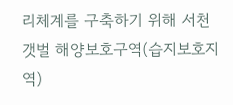리체계를 구축하기 위해 서천 갯벌 해양보호구역(습지보호지역)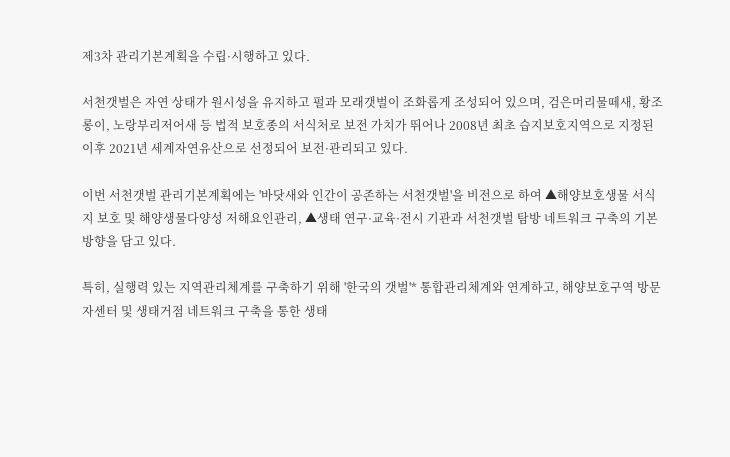제3차 관리기본계획을 수립·시행하고 있다.

서천갯벌은 자연 상태가 원시성을 유지하고 펄과 모래갯벌이 조화롭게 조성되어 있으며, 검은머리물떼새, 황조롱이, 노랑부리저어새 등 법적 보호종의 서식처로 보전 가치가 뛰어나 2008년 최초 습지보호지역으로 지정된 이후 2021년 세계자연유산으로 선정되어 보전·관리되고 있다.

이번 서천갯벌 관리기본계획에는 '바닷새와 인간이 공존하는 서천갯벌'을 비전으로 하여 ▲해양보호생물 서식지 보호 및 해양생물다양성 저해요인관리, ▲생태 연구·교육·전시 기관과 서천갯벌 탐방 네트워크 구축의 기본방향을 담고 있다.

특히, 실행력 있는 지역관리체계를 구축하기 위해 '한국의 갯벌'* 통합관리체계와 연계하고, 해양보호구역 방문자센터 및 생태거점 네트워크 구축을 통한 생태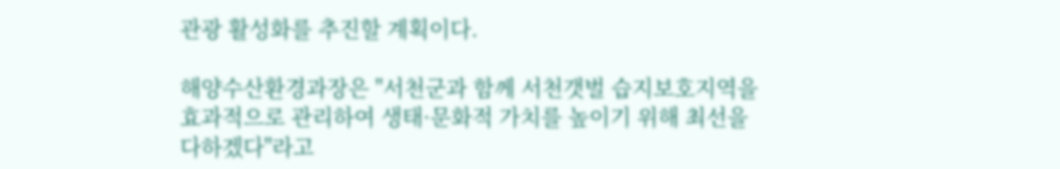관광 활성화를 추진할 계획이다.

해양수산환경과장은 "서천군과 함께 서천갯벌 습지보호지역을 효과적으로 관리하여 생태·문화적 가치를 높이기 위해 최선을 다하겠다"라고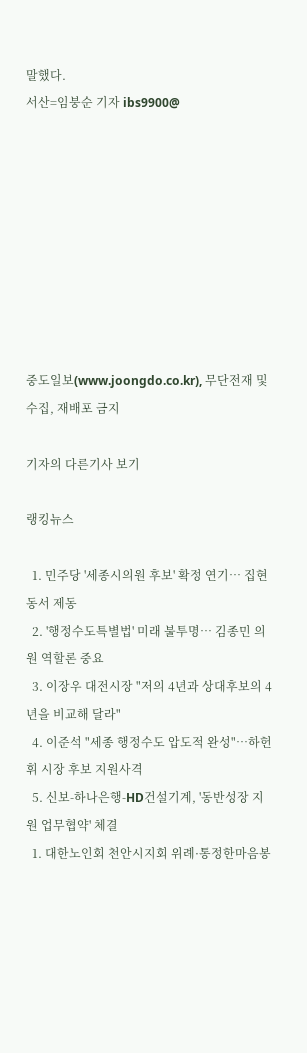말했다.
서산=임붕순 기자 ibs9900@









중도일보(www.joongdo.co.kr), 무단전재 및 수집, 재배포 금지

기자의 다른기사 보기

랭킹뉴스

  1. 민주당 '세종시의원 후보' 확정 연기… 집현동서 제동
  2. '행정수도특별법' 미래 불투명… 김종민 의원 역할론 중요
  3. 이장우 대전시장 "저의 4년과 상대후보의 4년을 비교해 달라"
  4. 이준석 "세종 행정수도 압도적 완성"…하헌휘 시장 후보 지원사격
  5. 신보-하나은행-HD건설기계, '동반성장 지원 업무협약' 체결
  1. 대한노인회 천안시지회 위례·통정한마음봉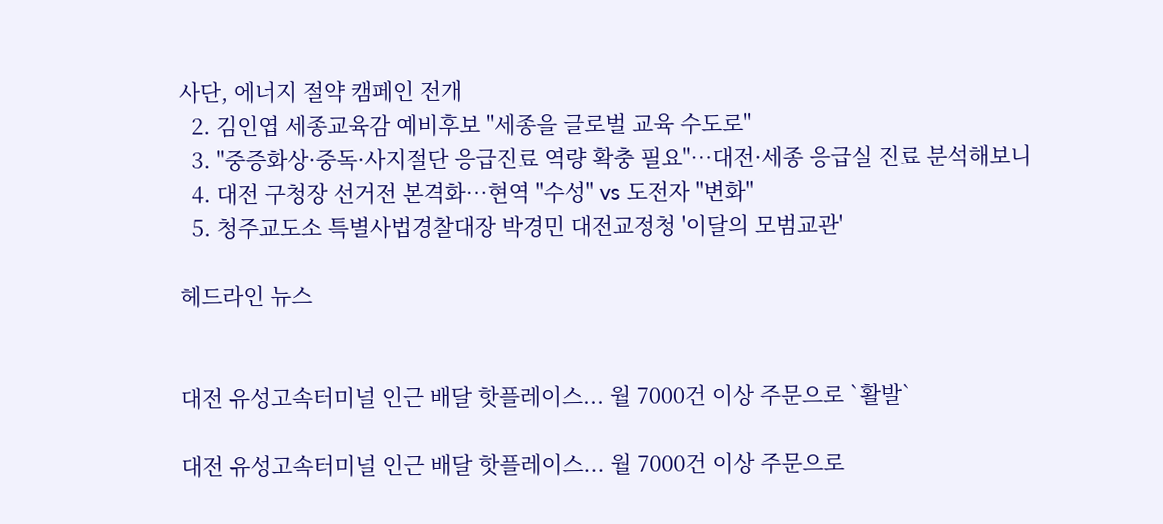사단, 에너지 절약 캠페인 전개
  2. 김인엽 세종교육감 예비후보 "세종을 글로벌 교육 수도로"
  3. "중증화상·중독·사지절단 응급진료 역량 확충 필요"…대전·세종 응급실 진료 분석해보니
  4. 대전 구청장 선거전 본격화…현역 "수성" vs 도전자 "변화"
  5. 청주교도소 특별사법경찰대장 박경민 대전교정청 '이달의 모범교관'

헤드라인 뉴스


대전 유성고속터미널 인근 배달 핫플레이스... 월 7000건 이상 주문으로 `활발`

대전 유성고속터미널 인근 배달 핫플레이스... 월 7000건 이상 주문으로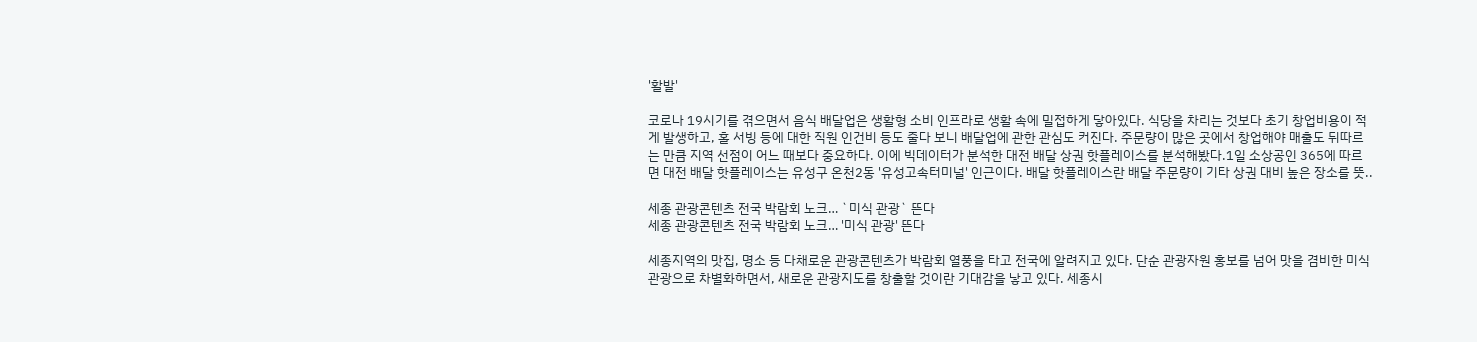'활발'

코로나 19시기를 겪으면서 음식 배달업은 생활형 소비 인프라로 생활 속에 밀접하게 닿아있다. 식당을 차리는 것보다 초기 창업비용이 적게 발생하고, 홀 서빙 등에 대한 직원 인건비 등도 줄다 보니 배달업에 관한 관심도 커진다. 주문량이 많은 곳에서 창업해야 매출도 뒤따르는 만큼 지역 선점이 어느 때보다 중요하다. 이에 빅데이터가 분석한 대전 배달 상권 핫플레이스를 분석해봤다.1일 소상공인 365에 따르면 대전 배달 핫플레이스는 유성구 온천2동 '유성고속터미널' 인근이다. 배달 핫플레이스란 배달 주문량이 기타 상권 대비 높은 장소를 뜻..

세종 관광콘텐츠 전국 박람회 노크… `미식 관광` 뜬다
세종 관광콘텐츠 전국 박람회 노크… '미식 관광' 뜬다

세종지역의 맛집, 명소 등 다채로운 관광콘텐츠가 박람회 열풍을 타고 전국에 알려지고 있다. 단순 관광자원 홍보를 넘어 맛을 겸비한 미식 관광으로 차별화하면서, 새로운 관광지도를 창출할 것이란 기대감을 낳고 있다. 세종시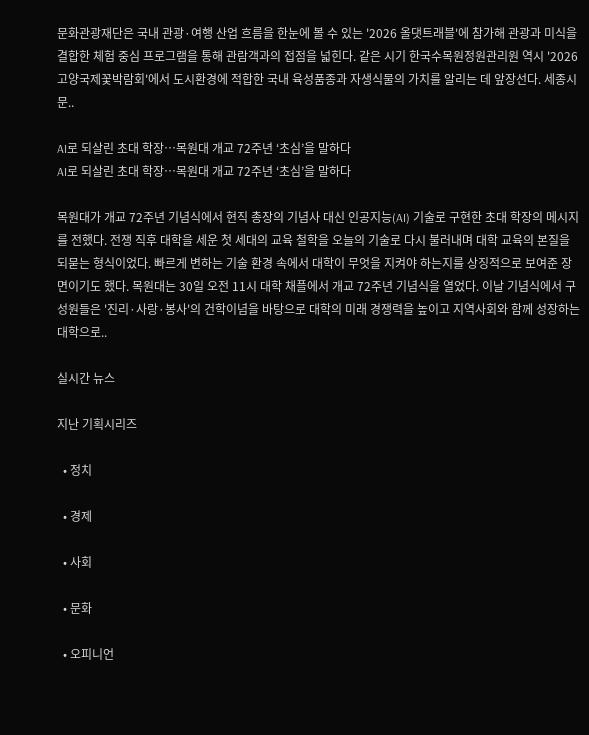문화관광재단은 국내 관광·여행 산업 흐름을 한눈에 볼 수 있는 '2026 올댓트래블'에 참가해 관광과 미식을 결합한 체험 중심 프로그램을 통해 관람객과의 접점을 넓힌다. 같은 시기 한국수목원정원관리원 역시 '2026 고양국제꽃박람회'에서 도시환경에 적합한 국내 육성품종과 자생식물의 가치를 알리는 데 앞장선다. 세종시문..

AI로 되살린 초대 학장…목원대 개교 72주년 ‘초심’을 말하다
AI로 되살린 초대 학장…목원대 개교 72주년 ‘초심’을 말하다

목원대가 개교 72주년 기념식에서 현직 총장의 기념사 대신 인공지능(AI) 기술로 구현한 초대 학장의 메시지를 전했다. 전쟁 직후 대학을 세운 첫 세대의 교육 철학을 오늘의 기술로 다시 불러내며 대학 교육의 본질을 되묻는 형식이었다. 빠르게 변하는 기술 환경 속에서 대학이 무엇을 지켜야 하는지를 상징적으로 보여준 장면이기도 했다. 목원대는 30일 오전 11시 대학 채플에서 개교 72주년 기념식을 열었다. 이날 기념식에서 구성원들은 '진리·사랑·봉사'의 건학이념을 바탕으로 대학의 미래 경쟁력을 높이고 지역사회와 함께 성장하는 대학으로..

실시간 뉴스

지난 기획시리즈

  • 정치

  • 경제

  • 사회

  • 문화

  • 오피니언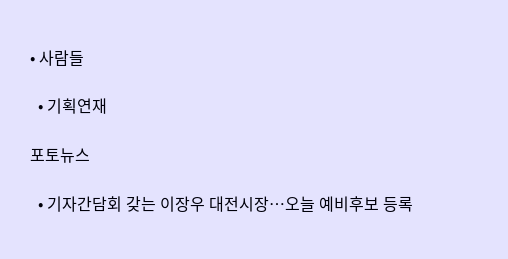• 사람들

  • 기획연재

포토뉴스

  • 기자간담회 갖는 이장우 대전시장…오늘 예비후보 등록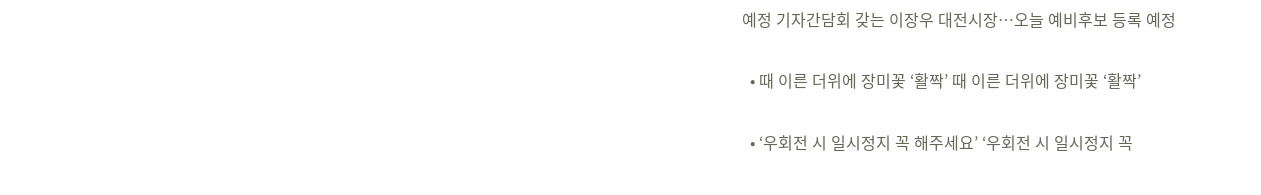예정 기자간담회 갖는 이장우 대전시장…오늘 예비후보 등록 예정

  • 때 이른 더위에 장미꽃 ‘활짝’ 때 이른 더위에 장미꽃 ‘활짝’

  • ‘우회전 시 일시정지 꼭 해주세요’ ‘우회전 시 일시정지 꼭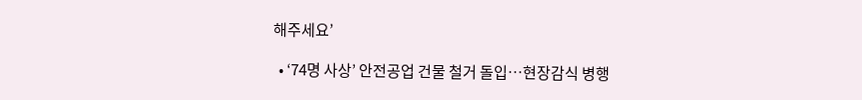해주세요’

  • ‘74명 사상’ 안전공업 건물 철거 돌입…현장감식 병행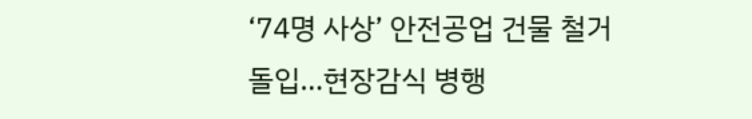‘74명 사상’ 안전공업 건물 철거 돌입…현장감식 병행